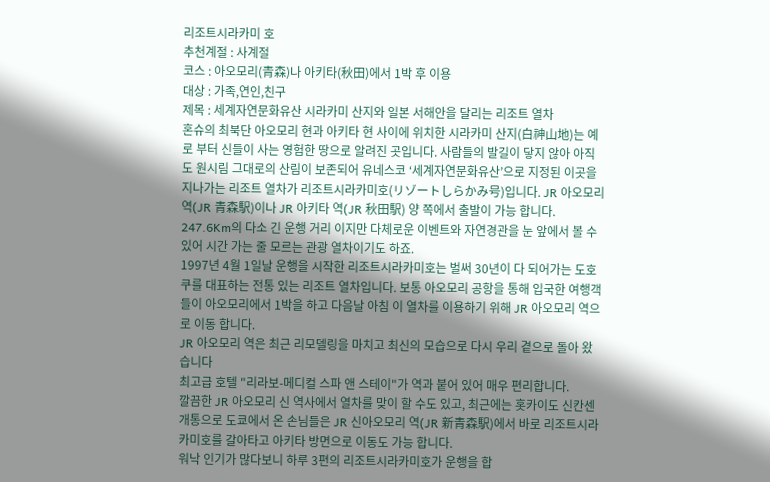리조트시라카미 호
추천계절 : 사계절
코스 : 아오모리(青森)나 아키타(秋田)에서 1박 후 이용
대상 : 가족,연인,친구
제목 : 세계자연문화유산 시라카미 산지와 일본 서해안을 달리는 리조트 열차
혼슈의 최북단 아오모리 현과 아키타 현 사이에 위치한 시라카미 산지(白神山地)는 예로 부터 신들이 사는 영험한 땅으로 알려진 곳입니다. 사람들의 발길이 닿지 않아 아직도 원시림 그대로의 산림이 보존되어 유네스코 ‘세계자연문화유산’으로 지정된 이곳을 지나가는 리조트 열차가 리조트시라카미호(リゾートしらかみ号)입니다. JR 아오모리 역(JR 青森駅)이나 JR 아키타 역(JR 秋田駅) 양 쪽에서 출발이 가능 합니다. 247.6Km의 다소 긴 운행 거리 이지만 다체로운 이벤트와 자연경관을 눈 앞에서 볼 수 있어 시간 가는 줄 모르는 관광 열차이기도 하죠.
1997년 4월 1일날 운행을 시작한 리조트시라카미호는 벌써 30년이 다 되어가는 도호쿠를 대표하는 전통 있는 리조트 열차입니다. 보통 아오모리 공항을 통해 입국한 여행객들이 아오모리에서 1박을 하고 다음날 아침 이 열차를 이용하기 위해 JR 아오모리 역으로 이동 합니다.
JR 아오모리 역은 최근 리모델링을 마치고 최신의 모습으로 다시 우리 곁으로 돌아 왔습니다
최고급 호텔 "리라보-메디컬 스파 앤 스테이"가 역과 붙어 있어 매우 편리합니다.
깔끔한 JR 아오모리 신 역사에서 열차를 맞이 할 수도 있고, 최근에는 홋카이도 신칸센 개통으로 도쿄에서 온 손님들은 JR 신아오모리 역(JR 新青森駅)에서 바로 리조트시라카미호를 갈아타고 아키타 방면으로 이동도 가능 합니다.
워낙 인기가 많다보니 하루 3편의 리조트시라카미호가 운행을 합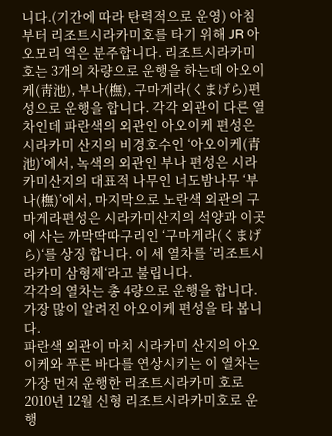니다.(기간에 따라 탄력적으로 운영) 아침부터 리조트시라카미호를 타기 위해 JR 아오모리 역은 분주합니다. 리조트시라카미호는 3개의 차량으로 운행을 하는데 아오이케(靑池), 부나(橅), 구마게라(くまげら)편성으로 운행을 합니다. 각각 외관이 다른 열차인데 파란색의 외관인 아오이케 편성은 시라카미 산지의 비경호수인 ‘아오이케(青池)’에서, 녹색의 외관인 부나 편성은 시라카미산지의 대표적 나무인 너도밤나무 ‘부나(橅)’에서, 마지막으로 노란색 외관의 구마게라편성은 시라카미산지의 석양과 이곳에 사는 까막딱따구리인 ‘구마게라(くまげら)‘를 상징 합니다. 이 세 열차를 ’리조트시라카미 삼형제‘라고 불립니다.
각각의 열차는 총 4량으로 운행을 합니다. 가장 많이 알려진 아오이케 편성을 타 봅니다.
파란색 외관이 마치 시라카미 산지의 아오이케와 푸른 바다를 연상시키는 이 열차는 가장 먼저 운행한 리조트시라카미 호로 2010년 12월 신형 리조트시라카미호로 운행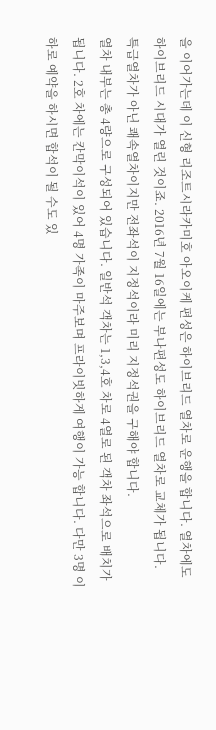을 이어가는데 이 신형 리조트시라카미호 아오이케 편성은 하이브리드 열차로 운행을 합니다. 열차에도 하이브리드 시대가 열린 것이죠. 2016년 7월 16일에는 부나편성도 하이브리드 열차로 교체가 됩니다.
특급열차가 아닌 쾌속열차이지만 전좌석이 지정석이라 미리 지정석권을 구해야 합니다.
열차 내부는 총 4량으로 구성되어 있습니다. 일반석 객차는 1,3,4호 차로 4열로 된 객차 좌석으로 배치가 됩니다. 2호 차에는 칸막이석이 있어 4명 가족이 마주보며 프라이빗하게 여행이 가능 합니다. 다만 3명 이하로 예약을 하시면 합석이 될 수도 있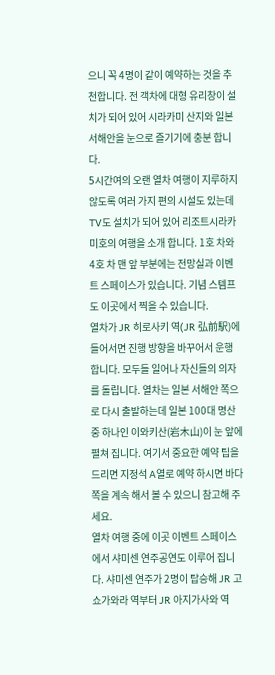으니 꼭 4명이 같이 예약하는 것을 추천합니다. 전 객차에 대형 유리창이 설치가 되어 있어 시라카미 산지와 일본 서해안을 눈으로 즐기기에 충분 합니다.
5시간여의 오랜 열차 여행이 지루하지 않도록 여러 가지 편의 시설도 있는데 TV도 설치가 되어 있어 리조트시라카미호의 여행을 소개 합니다. 1호 차와 4호 차 맨 앞 부분에는 전망실과 이벤트 스페이스가 있습니다. 기념 스템프도 이곳에서 찍을 수 있습니다.
열차가 JR 히로사키 역(JR 弘前駅)에 들어서면 진행 방향을 바꾸어서 운행 합니다. 모두들 일어나 자신들의 의자를 돌립니다. 열차는 일본 서해안 쪽으로 다시 출발하는데 일본 100대 명산중 하나인 이와키산(岩木山)이 눈 앞에 펼쳐 집니다. 여기서 중요한 예약 팁을드리면 지정석 A열로 예약 하시면 바다쪽을 계속 해서 볼 수 있으니 참고해 주세요.
열차 여행 중에 이곳 이벤트 스페이스에서 샤미센 연주공연도 이루어 집니다. 샤미센 연주가 2명이 탑승해 JR 고쇼가와라 역부터 JR 아지가사와 역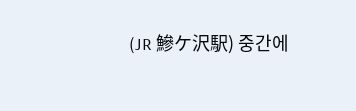(JR 鰺ケ沢駅) 중간에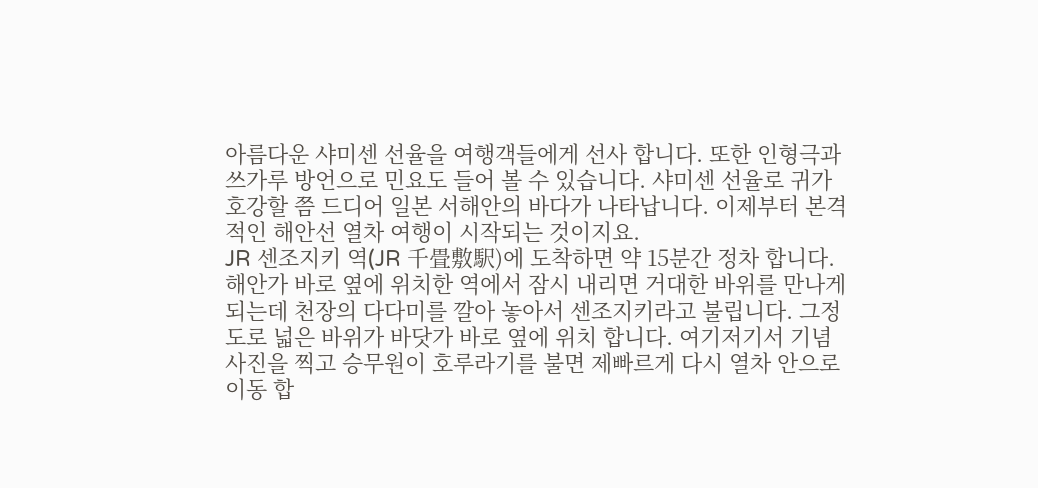아름다운 샤미센 선율을 여행객들에게 선사 합니다. 또한 인형극과 쓰가루 방언으로 민요도 들어 볼 수 있습니다. 샤미센 선율로 귀가 호강할 쯤 드디어 일본 서해안의 바다가 나타납니다. 이제부터 본격적인 해안선 열차 여행이 시작되는 것이지요.
JR 센조지키 역(JR 千畳敷駅)에 도착하면 약 15분간 정차 합니다. 해안가 바로 옆에 위치한 역에서 잠시 내리면 거대한 바위를 만나게 되는데 천장의 다다미를 깔아 놓아서 센조지키라고 불립니다. 그정도로 넓은 바위가 바닷가 바로 옆에 위치 합니다. 여기저기서 기념사진을 찍고 승무원이 호루라기를 불면 제빠르게 다시 열차 안으로 이동 합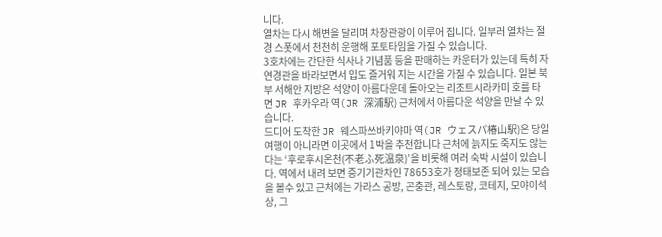니다.
열차는 다시 해변을 달리며 차창관광이 이루어 집니다. 일부러 열차는 절경 스폿에서 천천히 운행해 포토타임을 가질 수 있습니다.
3호차에는 간단한 식사나 기념품 등을 판매하는 카운터가 있는데 특히 자연경관을 바라보면서 입도 즐거워 지는 시간을 가질 수 있습니다. 일본 북부 서해안 지방은 석양이 아름다운데 돌아오는 리조트시라카미 호를 타면 JR 후카우라 역(JR 深浦駅) 근처에서 아름다운 석양을 만날 수 있습니다.
드디어 도착한 JR 웨스파쓰바키야마 역(JR ウェスパ椿山駅)은 당일 여행이 아니라면 이곳에서 1박을 추천합니다 근처에 늙지도 죽지도 않는다는 ‘후로후시온천(不老ふ死温泉)’을 비롯해 여러 숙박 시설이 있습니다. 역에서 내려 보면 증기기관차인 78653호가 정태보존 되어 있는 모습을 볼수 있고 근처에는 가라스 공방, 곤충관, 레스토랑, 코테지, 모야이석상, 그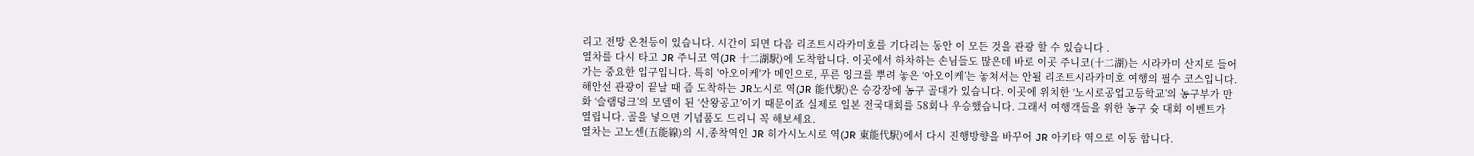리고 전망 온천등이 있습니다. 시간이 되면 다음 리조트시라카미호를 기다리는 동안 이 모든 것을 관광 할 수 있습니다 .
열차를 다시 타고 JR 주니코 역(JR 十二湖駅)에 도착합니다. 이곳에서 하차하는 손님들도 많은데 바로 이곳 주니코(十二湖)는 시라카미 산지로 들어가는 중요한 입구입니다. 특히 '아오이케'가 메인으로, 푸른 잉크를 뿌려 놓은 ‘아오이케’는 놓쳐서는 안될 리조트시라카미호 여행의 필수 코스입니다.
해안선 관광이 끝날 때 즘 도착하는 JR노시로 역(JR 能代駅)은 승강장에 농구 골대가 있습니다. 이곳에 위치한 ‘노시로공업고등학교’의 농구부가 만화 ‘슬램덩크’의 모델이 된 ‘산왕공고’이기 때문이죠 실제로 일본 전국대회를 58회나 우승했습니다. 그래서 여행객들을 위한 농구 슛 대회 이벤트가 열립니다. 골을 넣으면 기념품도 드리니 꼭 해보세요.
열차는 고노센(五能線)의 시,종착역인 JR 히가시노시로 역(JR 東能代駅)에서 다시 진행방향을 바꾸어 JR 아키타 역으로 이동 합니다.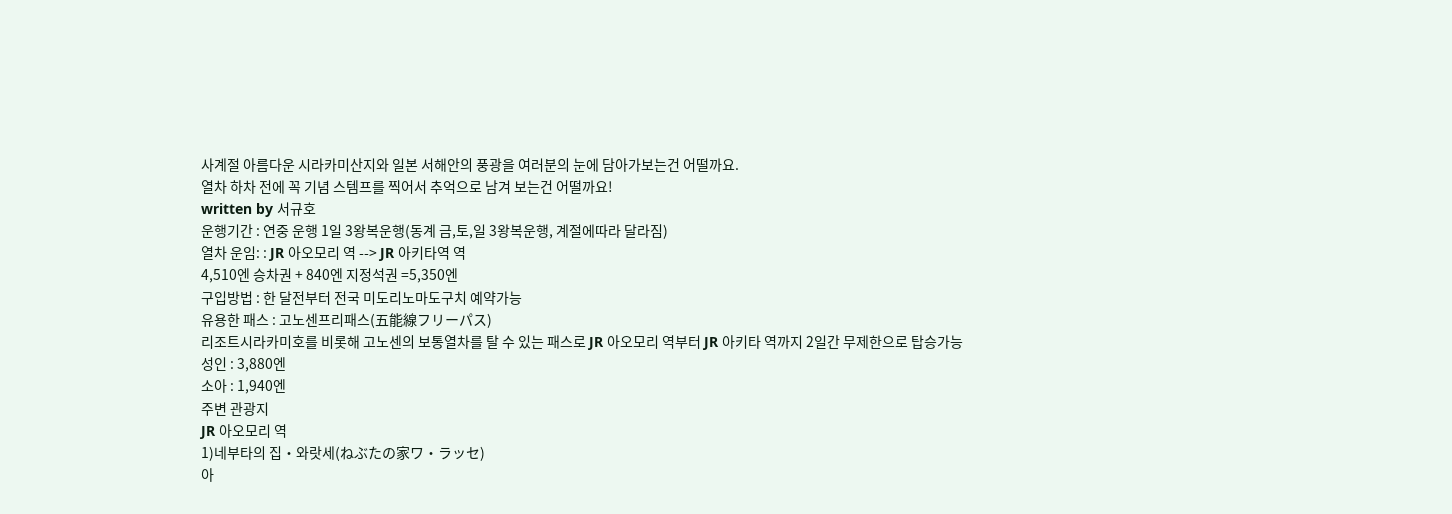사계절 아름다운 시라카미산지와 일본 서해안의 풍광을 여러분의 눈에 담아가보는건 어떨까요.
열차 하차 전에 꼭 기념 스템프를 찍어서 추억으로 남겨 보는건 어떨까요!
written by 서규호
운행기간 : 연중 운행 1일 3왕복운행(동계 금,토,일 3왕복운행, 계절에따라 달라짐)
열차 운임: : JR 아오모리 역 --> JR 아키타역 역
4,510엔 승차권 + 840엔 지정석권 =5,350엔
구입방법 : 한 달전부터 전국 미도리노마도구치 예약가능
유용한 패스 : 고노센프리패스(五能線フリーパス)
리조트시라카미호를 비롯해 고노센의 보통열차를 탈 수 있는 패스로 JR 아오모리 역부터 JR 아키타 역까지 2일간 무제한으로 탑승가능
성인 : 3,880엔
소아 : 1,940엔
주변 관광지
JR 아오모리 역
1)네부타의 집・와랏세(ねぶたの家ワ・ラッセ)
아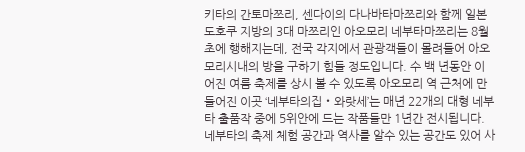키타의 간토마쯔리, 센다이의 다나바타마쯔리와 함께 일본 도호쿠 지방의 3대 마쯔리인 아오모리 네부타마쯔리는 8월초에 행해지는데, 전국 각지에서 관광객들이 몰려들어 아오모리시내의 방을 구하기 힘들 정도입니다. 수 백 년동안 이어진 여름 축제를 상시 볼 수 있도록 아오모리 역 근처에 만들어진 이곳 ‘네부타의집・와랏세’는 매년 22개의 대형 네부타 출품작 중에 5위안에 드는 작품들만 1년간 전시됩니다. 네부타의 축제 체험 공간과 역사를 알수 있는 공간도 있어 사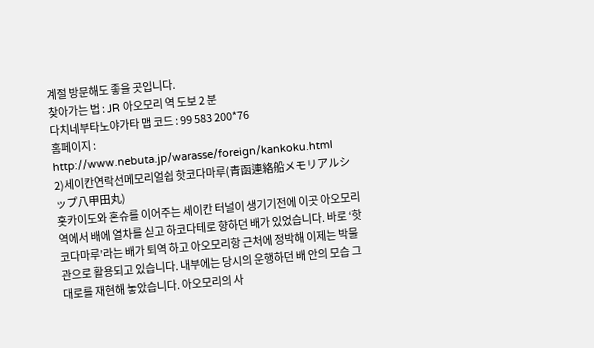계절 방문해도 좋을 곳입니다.
찾아가는 법 : JR 아오모리 역 도보 2 분
다치네부타노야가타 맵 코드 : 99 583 200*76
홈페이지 : http://www.nebuta.jp/warasse/foreign/kankoku.html
2)세이칸연락선메모리얼쉽 핫코다마루(青函連絡船メモリアルシップ八甲田丸)
홋카이도와 혼슈를 이어주는 세이칸 터널이 생기기전에 이곳 아오모리 역에서 배에 열차를 싣고 하코다테로 향하던 배가 있었습니다. 바로 ‘핫코다마루’라는 배가 퇴역 하고 아오모리항 근처에 정박해 이제는 박물관으로 활용되고 있습니다. 내부에는 당시의 운행하던 배 안의 모습 그대로를 재현해 놓았습니다. 아오모리의 사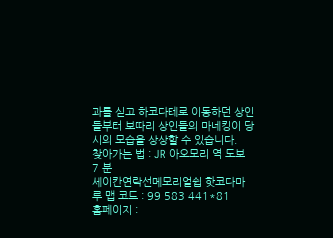과를 싣고 하코다테로 이동하던 상인들부터 보따리 상인들의 마네킹이 당시의 모습을 상상할 수 있습니다.
찾아가는 법 : JR 아오모리 역 도보 7 분
세이칸연락선메모리얼쉽 핫코다마루 맵 코드 : 99 583 441*81
홈페이지 :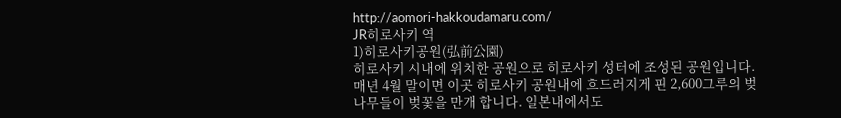http://aomori-hakkoudamaru.com/
JR히로사키 역
1)히로사키공원(弘前公園)
히로사키 시내에 위치한 공원으로 히로사키 성터에 조성된 공원입니다. 매년 4월 말이면 이곳 히로사키 공원내에 흐드러지게 핀 2,600그루의 벚나무들이 벚꽃을 만개 합니다. 일본내에서도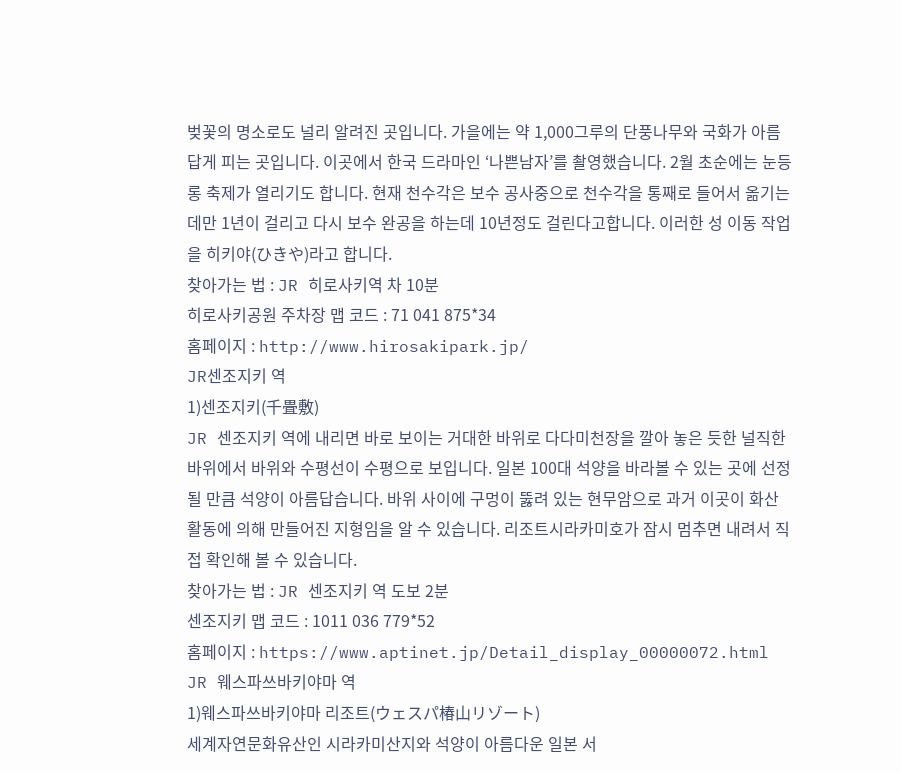벚꽃의 명소로도 널리 알려진 곳입니다. 가을에는 약 1,000그루의 단풍나무와 국화가 아름답게 피는 곳입니다. 이곳에서 한국 드라마인 ‘나쁜남자’를 촬영했습니다. 2월 초순에는 눈등롱 축제가 열리기도 합니다. 현재 천수각은 보수 공사중으로 천수각을 통째로 들어서 옮기는데만 1년이 걸리고 다시 보수 완공을 하는데 10년정도 걸린다고합니다. 이러한 성 이동 작업을 히키야(ひきや)라고 합니다.
찾아가는 법 : JR 히로사키역 차 10분
히로사키공원 주차장 맵 코드 : 71 041 875*34
홈페이지 : http://www.hirosakipark.jp/
JR센조지키 역
1)센조지키(千畳敷)
JR 센조지키 역에 내리면 바로 보이는 거대한 바위로 다다미천장을 깔아 놓은 듯한 널직한 바위에서 바위와 수평선이 수평으로 보입니다. 일본 100대 석양을 바라볼 수 있는 곳에 선정될 만큼 석양이 아름답습니다. 바위 사이에 구멍이 뚫려 있는 현무암으로 과거 이곳이 화산활동에 의해 만들어진 지형임을 알 수 있습니다. 리조트시라카미호가 잠시 멈추면 내려서 직접 확인해 볼 수 있습니다.
찾아가는 법 : JR 센조지키 역 도보 2분
센조지키 맵 코드 : 1011 036 779*52
홈페이지 : https://www.aptinet.jp/Detail_display_00000072.html
JR 웨스파쓰바키야마 역
1)웨스파쓰바키야마 리조트(ウェスパ椿山リゾート)
세계자연문화유산인 시라카미산지와 석양이 아름다운 일본 서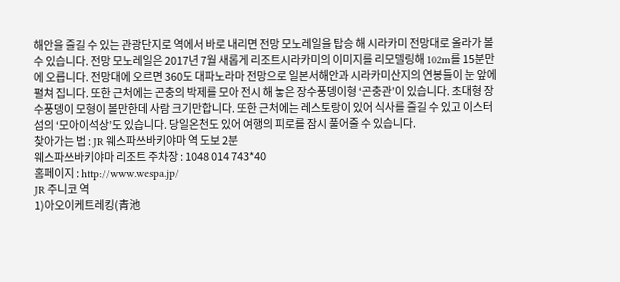해안을 즐길 수 있는 관광단지로 역에서 바로 내리면 전망 모노레일을 탑승 해 시라카미 전망대로 올라가 볼 수 있습니다. 전망 모노레일은 2017년 7월 새롭게 리조트시라카미의 이미지를 리모델링해 102m를 15분만에 오릅니다. 전망대에 오르면 360도 대파노라마 전망으로 일본서해안과 시라카미산지의 연봉들이 눈 앞에 펼쳐 집니다. 또한 근처에는 곤충의 박제를 모아 전시 해 놓은 장수풍뎅이형 ‘곤충관’이 있습니다. 초대형 장수풍뎅이 모형이 볼만한데 사람 크기만합니다. 또한 근처에는 레스토랑이 있어 식사를 즐길 수 있고 이스터섬의 ‘모아이석상’도 있습니다. 당일온천도 있어 여행의 피로를 잠시 풀어줄 수 있습니다.
찾아가는 법 : JR 웨스파쓰바키야마 역 도보 2분
웨스파쓰바키야마 리조트 주차장 : 1048 014 743*40
홈페이지 : http://www.wespa.jp/
JR 주니코 역
1)아오이케트레킹(青池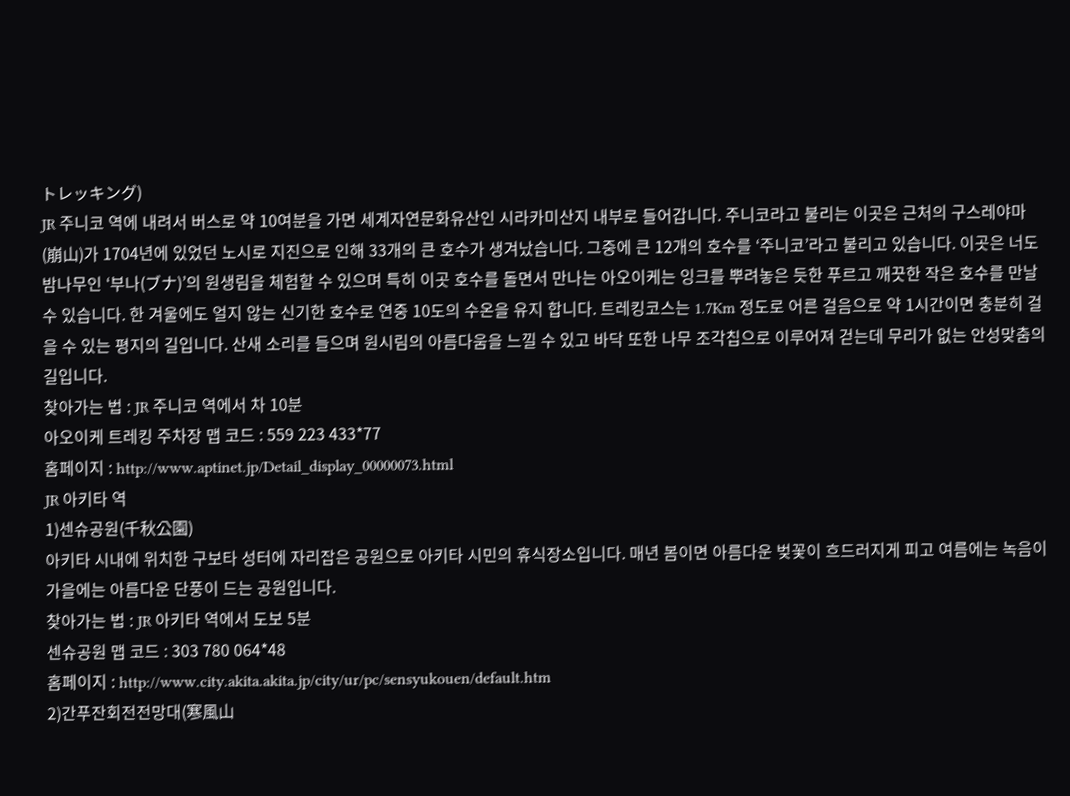トレッキング)
JR 주니코 역에 내려서 버스로 약 10여분을 가면 세계자연문화유산인 시라카미산지 내부로 들어갑니다. 주니코라고 불리는 이곳은 근처의 구스레야마(崩山)가 1704년에 있었던 노시로 지진으로 인해 33개의 큰 호수가 생겨났습니다. 그중에 큰 12개의 호수를 ‘주니코’라고 불리고 있습니다. 이곳은 너도밤나무인 ‘부나(ブナ)’의 원생림을 체험할 수 있으며 특히 이곳 호수를 돌면서 만나는 아오이케는 잉크를 뿌려놓은 듯한 푸르고 깨끗한 작은 호수를 만날 수 있습니다. 한 겨울에도 얼지 않는 신기한 호수로 연중 10도의 수온을 유지 합니다. 트레킹코스는 1.7Km 정도로 어른 걸음으로 약 1시간이면 충분히 걸을 수 있는 평지의 길입니다. 산새 소리를 들으며 원시림의 아름다움을 느낄 수 있고 바닥 또한 나무 조각칩으로 이루어져 걷는데 무리가 없는 안성맞춤의 길입니다.
찾아가는 법 : JR 주니코 역에서 차 10분
아오이케 트레킹 주차장 맵 코드 : 559 223 433*77
홈페이지 : http://www.aptinet.jp/Detail_display_00000073.html
JR 아키타 역
1)센슈공원(千秋公園)
아키타 시내에 위치한 구보타 성터에 자리잡은 공원으로 아키타 시민의 휴식장소입니다. 매년 봄이면 아름다운 벚꽃이 흐드러지게 피고 여름에는 녹음이 가을에는 아름다운 단풍이 드는 공원입니다.
찾아가는 법 : JR 아키타 역에서 도보 5분
센슈공원 맵 코드 : 303 780 064*48
홈페이지 : http://www.city.akita.akita.jp/city/ur/pc/sensyukouen/default.htm
2)간푸잔회전전망대(寒風山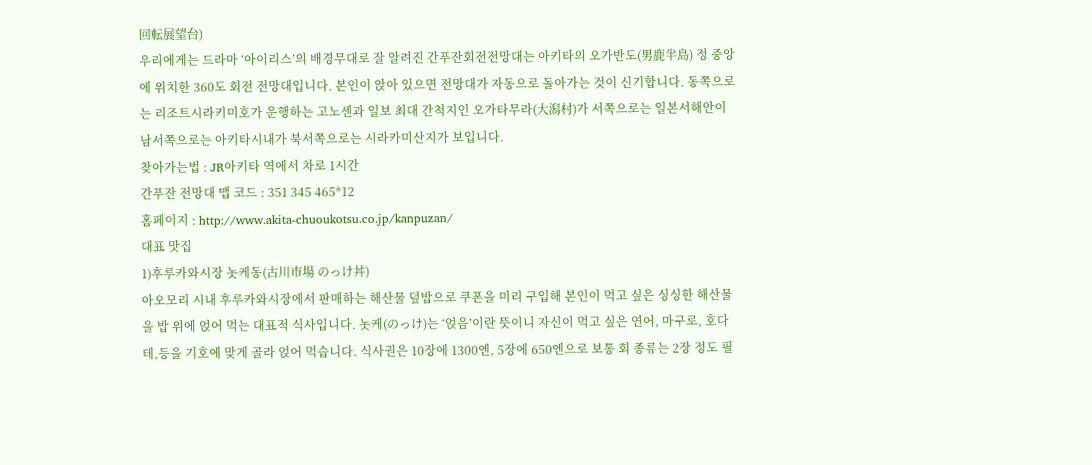回転展望台)
우리에게는 드라마 ‘아이리스’의 배경무대로 잘 알려진 간푸잔회전전망대는 아키타의 오가반도(男鹿半島) 정 중앙에 위치한 360도 회전 전망대입니다. 본인이 앉아 있으면 전망대가 자동으로 돌아가는 것이 신기합니다. 동쪽으로는 리조트시라키미호가 운행하는 고노센과 일보 최대 간척지인 오가타무라(大潟村)가 서쪽으로는 일본서해안이 남서쪽으로는 아키타시내가 북서쪽으로는 시라카미산지가 보입니다.
찾아가는법 : JR아키타 역에서 차로 1시간
간푸잔 전망대 맵 코드 : 351 345 465*12
홈페이지 : http://www.akita-chuoukotsu.co.jp/kanpuzan/
대표 맛집
1)후루카와시장 놋케동(古川市場 のっけ丼)
아오모리 시내 후루카와시장에서 판매하는 해산물 덮밥으로 쿠폰을 미리 구입해 본인이 먹고 싶은 싱싱한 해산물을 밥 위에 얹어 먹는 대표적 식사입니다. 놋케(のっけ)는 ‘얹음’이란 뜻이니 자신이 먹고 싶은 연어, 마구로, 호다테,등을 기호에 맞게 골라 얹어 먹습니다. 식사권은 10장에 1300엔, 5장에 650엔으로 보통 회 종류는 2장 정도 필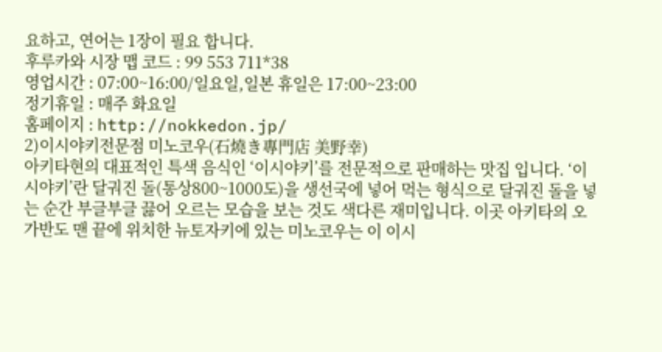요하고, 연어는 1장이 필요 합니다.
후루카와 시장 맵 코드 : 99 553 711*38
영업시간 : 07:00~16:00/일요일,일본 휴일은 17:00~23:00
정기휴일 : 매주 화요일
홈페이지 : http://nokkedon.jp/
2)이시야키전문점 미노코우(石燒き專門店 美野幸)
아키타현의 대표적인 특색 음식인 ‘이시야키’를 전문적으로 판매하는 맛집 입니다. ‘이시야키’란 달궈진 돌(통상800~1000도)을 생선국에 넣어 먹는 형식으로 달궈진 돌을 넣는 순간 부글부글 끓어 오르는 모습을 보는 것도 색다른 재미입니다. 이곳 아키타의 오가반도 맨 끝에 위치한 뉴토자키에 있는 미노코우는 이 이시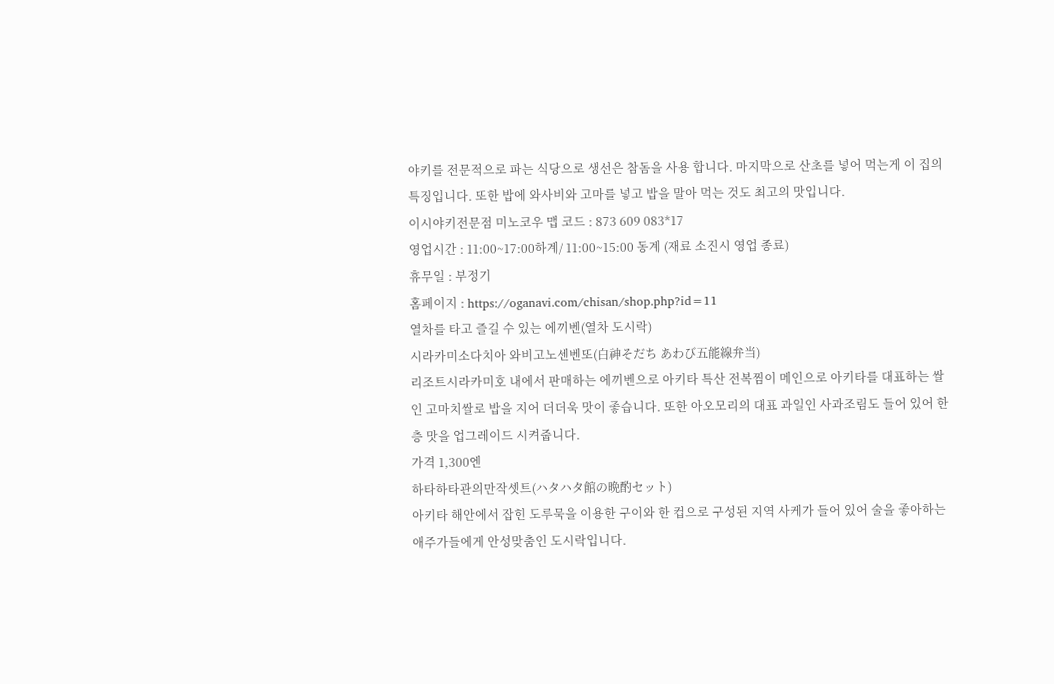야키를 전문적으로 파는 식당으로 생선은 참돔을 사용 합니다. 마지막으로 산초를 넣어 먹는게 이 집의 특징입니다. 또한 밥에 와사비와 고마를 넣고 밥을 말아 먹는 것도 최고의 맛입니다.
이시야키전문점 미노코우 맵 코드 : 873 609 083*17
영업시간 : 11:00~17:00하계/ 11:00~15:00 동계 (재료 소진시 영업 종료)
휴무일 : 부정기
홈페이지 : https://oganavi.com/chisan/shop.php?id=11
열차를 타고 즐길 수 있는 에끼벤(열차 도시락)
시라카미소다치아 와비고노센벤또(白神そだち あわび五能線弁当)
리조트시라카미호 내에서 판매하는 에끼벤으로 아키타 특산 전복찜이 메인으로 아키타를 대표하는 쌀인 고마치쌀로 밥을 지어 더더욱 맛이 좋습니다. 또한 아오모리의 대표 과일인 사과조림도 들어 있어 한층 맛을 업그레이드 시켜줍니다.
가격 1,300엔
하타하타관의만작셋트(ハタハタ館の晩酌セット)
아키타 해안에서 잡힌 도루묵을 이용한 구이와 한 컵으로 구성된 지역 사케가 들어 있어 술을 좋아하는 애주가들에게 안성맞춤인 도시락입니다.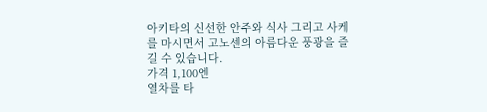아키타의 신선한 안주와 식사 그리고 사케를 마시면서 고노센의 아름다운 풍광을 즐길 수 있습니다.
가격 1,100엔
열차를 타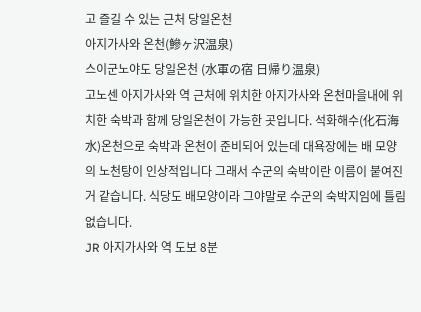고 즐길 수 있는 근처 당일온천
아지가사와 온천(鰺ヶ沢温泉)
스이군노야도 당일온천 (水軍の宿 日帰り温泉)
고노센 아지가사와 역 근처에 위치한 아지가사와 온천마을내에 위치한 숙박과 함께 당일온천이 가능한 곳입니다. 석화해수(化石海水)온천으로 숙박과 온천이 준비되어 있는데 대욕장에는 배 모양의 노천탕이 인상적입니다 그래서 수군의 숙박이란 이름이 붙여진거 같습니다. 식당도 배모양이라 그야말로 수군의 숙박지임에 틀림 없습니다.
JR 아지가사와 역 도보 8분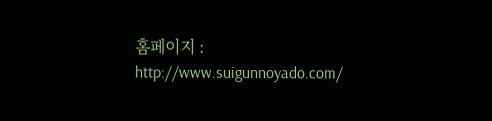홈페이지 : http://www.suigunnoyado.com/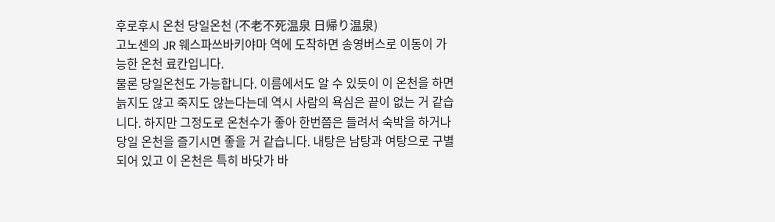후로후시 온천 당일온천 (不老不死温泉 日帰り温泉)
고노센의 JR 웨스파쓰바키야마 역에 도착하면 송영버스로 이동이 가능한 온천 료칸입니다.
물론 당일온천도 가능합니다. 이름에서도 알 수 있듯이 이 온천을 하면 늙지도 않고 죽지도 않는다는데 역시 사람의 욕심은 끝이 없는 거 같습니다. 하지만 그정도로 온천수가 좋아 한번쯤은 들려서 숙박을 하거나 당일 온천을 즐기시면 좋을 거 같습니다. 내탕은 남탕과 여탕으로 구별되어 있고 이 온천은 특히 바닷가 바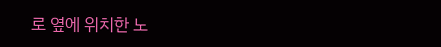로 옆에 위치한 노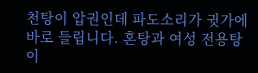천탕이 압권인데 파도소리가 귓가에 바로 들립니다. 혼탕과 여성 전용탕이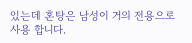있는데 혼탕은 남성이 거의 전용으로 사용 합니다.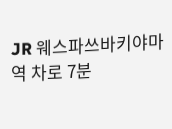JR 웨스파쓰바키야마 역 차로 7분